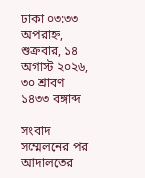ঢাকা ০৩:৩৩ অপরাহ্ন, শুক্রবার, ১৪ অগাস্ট ২০২৬, ৩০ শ্রাবণ ১৪৩৩ বঙ্গাব্দ

সংবাদ সম্মেলনের পর আদালতের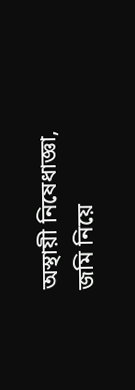অস্থায়ী নিষেধাজ্ঞা, জমি নিয়ে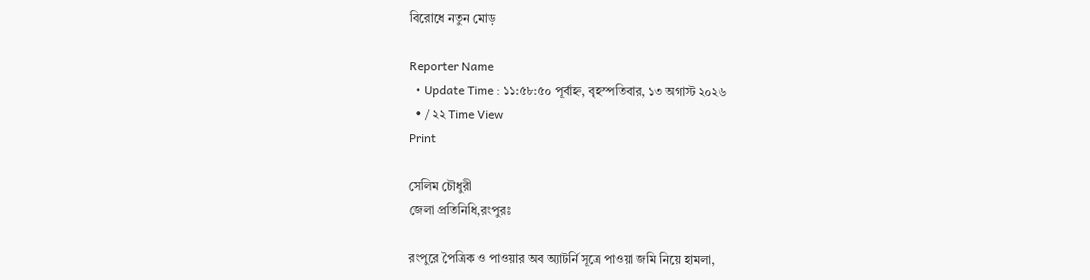বিরোধে নতুন মোড়

Reporter Name
  • Update Time : ১১:৫৮:৫০ পূর্বাহ্ন, বৃহস্পতিবার, ১৩ অগাস্ট ২০২৬
  • / ২২ Time View
Print

সেলিম চৌধুরী
জেলা প্রতিনিধি,রংপুরঃ

রংপুরে পৈত্রিক ও পাওয়ার অব অ্যাটর্নি সূত্রে পাওয়া জমি নিয়ে হামলা,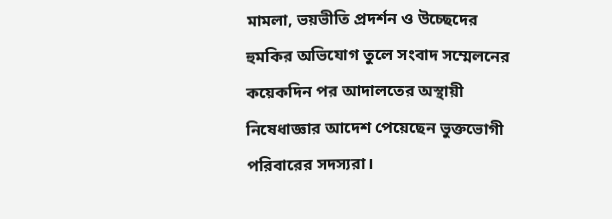মামলা, ভয়ভীতি প্রদর্শন ও উচ্ছেদের হুমকির অভিযোগ তুলে সংবাদ সম্মেলনের কয়েকদিন পর আদালতের অস্থায়ী নিষেধাজ্ঞার আদেশ পেয়েছেন ভুক্তভোগী পরিবারের সদস্যরা।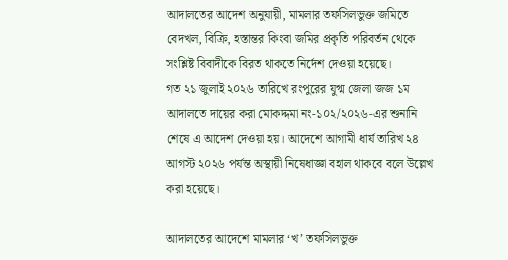আদালতের আদেশ অনুযায়ী, মামলার তফসিলভুক্ত জমিতে বেদখল, বিক্রি, হস্তান্তর কিংবা জমির প্রকৃতি পরিবর্তন থেকে সংশ্লিষ্ট বিবাদীকে বিরত থাকতে নির্দেশ দেওয়া হয়েছে।
গত ২১ জুলাই ২০২৬ তারিখে রংপুরের যুগ্ম জেলা জজ ১ম আদালতে দায়ের করা মোকদ্দমা নং-১০২/২০২৬-এর শুনানি শেষে এ আদেশ দেওয়া হয়। আদেশে আগামী ধার্য তারিখ ২৪ আগস্ট ২০২৬ পর্যন্ত অস্থায়ী নিষেধাজ্ঞা বহাল থাকবে বলে উল্লেখ করা হয়েছে।

আদালতের আদেশে মামলার ‘খ’ তফসিলভুক্ত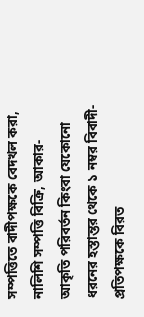সম্পত্তিতে বাদীপক্ষকে বেদখল করা, নালিশি সম্পত্তি বিক্রি, আকার-আকৃতি পরিবর্তন কিংবা যেকোনো ধরনের হস্তান্তর থেকে ১ নম্বর বিবাদী-প্রতিপক্ষকে বিরত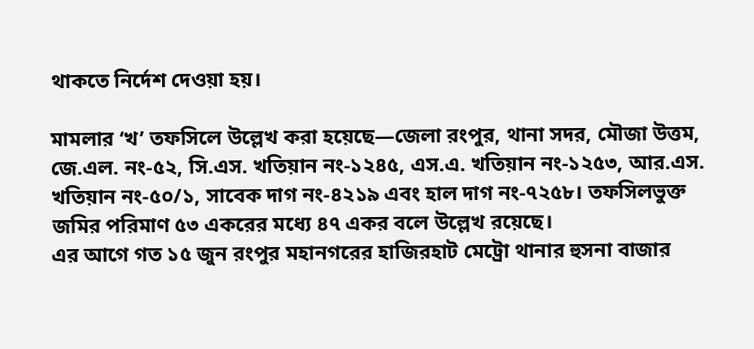থাকতে নির্দেশ দেওয়া হয়।

মামলার ‘খ’ তফসিলে উল্লেখ করা হয়েছে—জেলা রংপুর, থানা সদর, মৌজা উত্তম, জে.এল. নং-৫২, সি.এস. খতিয়ান নং-১২৪৫, এস.এ. খতিয়ান নং-১২৫৩, আর.এস. খতিয়ান নং-৫০/১, সাবেক দাগ নং-৪২১৯ এবং হাল দাগ নং-৭২৫৮। তফসিলভুক্ত জমির পরিমাণ ৫৩ একরের মধ্যে ৪৭ একর বলে উল্লেখ রয়েছে।
এর আগে গত ১৫ জুন রংপুর মহানগরের হাজিরহাট মেট্রো থানার হুসনা বাজার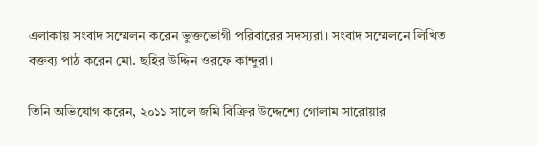এলাকায় সংবাদ সম্মেলন করেন ভুক্তভোগী পরিবারের সদস্যরা। সংবাদ সম্মেলনে লিখিত বক্তব্য পাঠ করেন মো. ছহির উদ্দিন ওরফে কান্দুরা।

তিনি অভিযোগ করেন, ২০১১ সালে জমি বিক্রির উদ্দেশ্যে গোলাম সারোয়ার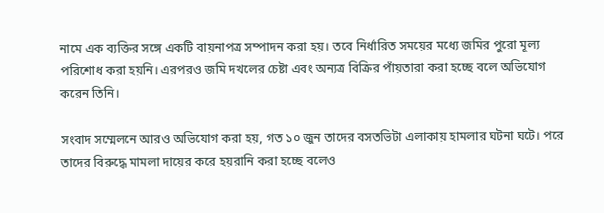নামে এক ব্যক্তির সঙ্গে একটি বায়নাপত্র সম্পাদন করা হয়। তবে নির্ধারিত সময়ের মধ্যে জমির পুরো মূল্য পরিশোধ করা হয়নি। এরপরও জমি দখলের চেষ্টা এবং অন্যত্র বিক্রির পাঁয়তারা করা হচ্ছে বলে অভিযোগ করেন তিনি।

সংবাদ সম্মেলনে আরও অভিযোগ করা হয়, গত ১০ জুন তাদের বসতভিটা এলাকায় হামলার ঘটনা ঘটে। পরে তাদের বিরুদ্ধে মামলা দায়ের করে হয়রানি করা হচ্ছে বলেও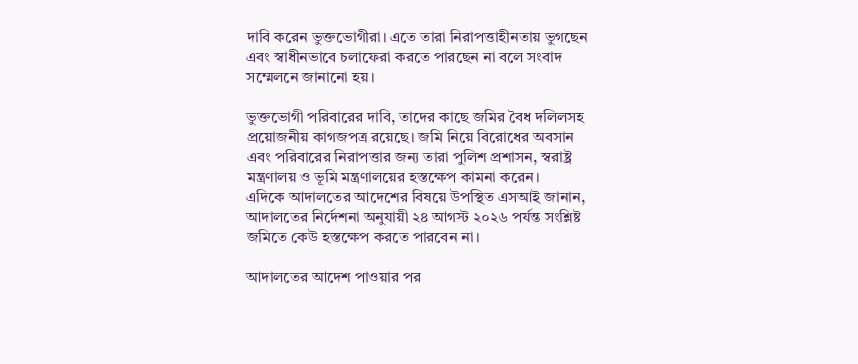দাবি করেন ভুক্তভোগীরা। এতে তারা নিরাপত্তাহীনতায় ভুগছেন এবং স্বাধীনভাবে চলাফেরা করতে পারছেন না বলে সংবাদ সম্মেলনে জানানো হয়।

ভুক্তভোগী পরিবারের দাবি, তাদের কাছে জমির বৈধ দলিলসহ প্রয়োজনীয় কাগজপত্র রয়েছে। জমি নিয়ে বিরোধের অবসান এবং পরিবারের নিরাপত্তার জন্য তারা পুলিশ প্রশাসন, স্বরাষ্ট্র মন্ত্রণালয় ও ভূমি মন্ত্রণালয়ের হস্তক্ষেপ কামনা করেন।
এদিকে আদালতের আদেশের বিষয়ে উপস্থিত এসআই জানান, আদালতের নির্দেশনা অনুযায়ী ২৪ আগস্ট ২০২৬ পর্যন্ত সংশ্লিষ্ট জমিতে কেউ হস্তক্ষেপ করতে পারবেন না।

আদালতের আদেশ পাওয়ার পর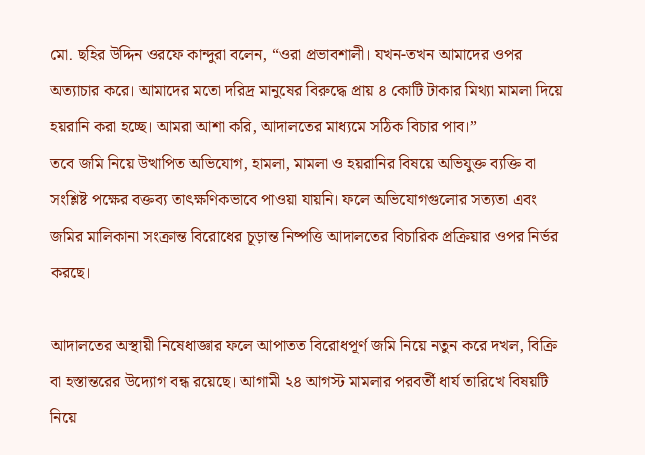মো. ছহির উদ্দিন ওরফে কান্দুরা বলেন, “ওরা প্রভাবশালী। যখন-তখন আমাদের ওপর অত্যাচার করে। আমাদের মতো দরিদ্র মানুষের বিরুদ্ধে প্রায় ৪ কোটি টাকার মিথ্যা মামলা দিয়ে হয়রানি করা হচ্ছে। আমরা আশা করি, আদালতের মাধ্যমে সঠিক বিচার পাব।”
তবে জমি নিয়ে উত্থাপিত অভিযোগ, হামলা, মামলা ও হয়রানির বিষয়ে অভিযুক্ত ব্যক্তি বা সংশ্লিষ্ট পক্ষের বক্তব্য তাৎক্ষণিকভাবে পাওয়া যায়নি। ফলে অভিযোগগুলোর সত্যতা এবং জমির মালিকানা সংক্রান্ত বিরোধের চূড়ান্ত নিষ্পত্তি আদালতের বিচারিক প্রক্রিয়ার ওপর নির্ভর করছে।

আদালতের অস্থায়ী নিষেধাজ্ঞার ফলে আপাতত বিরোধপূর্ণ জমি নিয়ে নতুন করে দখল, বিক্রি বা হস্তান্তরের উদ্যোগ বন্ধ রয়েছে। আগামী ২৪ আগস্ট মামলার পরবর্তী ধার্য তারিখে বিষয়টি নিয়ে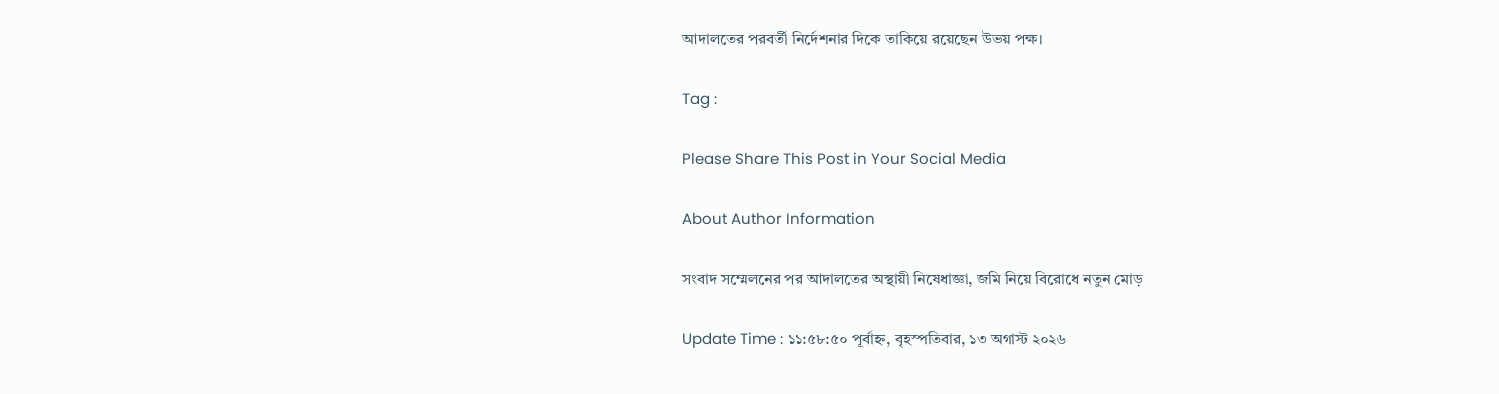আদালতের পরবর্তী নির্দেশনার দিকে তাকিয়ে রয়েছেন উভয় পক্ষ।

Tag :

Please Share This Post in Your Social Media

About Author Information

সংবাদ সম্মেলনের পর আদালতের অস্থায়ী নিষেধাজ্ঞা, জমি নিয়ে বিরোধে নতুন মোড়

Update Time : ১১:৫৮:৫০ পূর্বাহ্ন, বৃহস্পতিবার, ১৩ অগাস্ট ২০২৬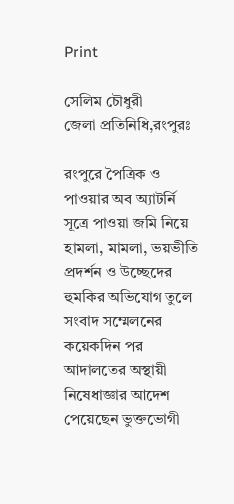Print

সেলিম চৌধুরী
জেলা প্রতিনিধি,রংপুরঃ

রংপুরে পৈত্রিক ও পাওয়ার অব অ্যাটর্নি সূত্রে পাওয়া জমি নিয়ে হামলা, মামলা, ভয়ভীতি প্রদর্শন ও উচ্ছেদের হুমকির অভিযোগ তুলে সংবাদ সম্মেলনের কয়েকদিন পর আদালতের অস্থায়ী নিষেধাজ্ঞার আদেশ পেয়েছেন ভুক্তভোগী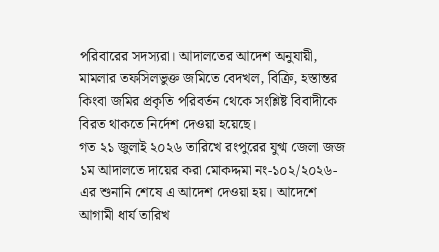পরিবারের সদস্যরা। আদালতের আদেশ অনুযায়ী, মামলার তফসিলভুক্ত জমিতে বেদখল, বিক্রি, হস্তান্তর কিংবা জমির প্রকৃতি পরিবর্তন থেকে সংশ্লিষ্ট বিবাদীকে বিরত থাকতে নির্দেশ দেওয়া হয়েছে।
গত ২১ জুলাই ২০২৬ তারিখে রংপুরের যুগ্ম জেলা জজ ১ম আদালতে দায়ের করা মোকদ্দমা নং-১০২/২০২৬-এর শুনানি শেষে এ আদেশ দেওয়া হয়। আদেশে আগামী ধার্য তারিখ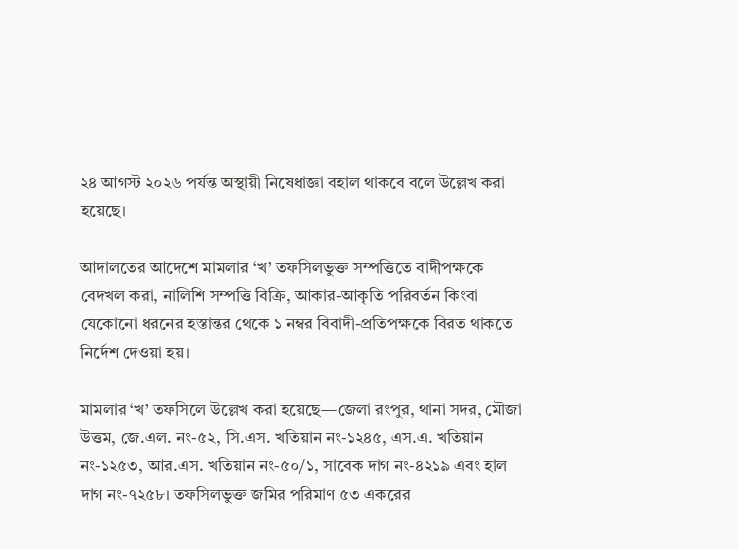২৪ আগস্ট ২০২৬ পর্যন্ত অস্থায়ী নিষেধাজ্ঞা বহাল থাকবে বলে উল্লেখ করা হয়েছে।

আদালতের আদেশে মামলার ‘খ’ তফসিলভুক্ত সম্পত্তিতে বাদীপক্ষকে বেদখল করা, নালিশি সম্পত্তি বিক্রি, আকার-আকৃতি পরিবর্তন কিংবা যেকোনো ধরনের হস্তান্তর থেকে ১ নম্বর বিবাদী-প্রতিপক্ষকে বিরত থাকতে নির্দেশ দেওয়া হয়।

মামলার ‘খ’ তফসিলে উল্লেখ করা হয়েছে—জেলা রংপুর, থানা সদর, মৌজা উত্তম, জে.এল. নং-৫২, সি.এস. খতিয়ান নং-১২৪৫, এস.এ. খতিয়ান নং-১২৫৩, আর.এস. খতিয়ান নং-৫০/১, সাবেক দাগ নং-৪২১৯ এবং হাল দাগ নং-৭২৫৮। তফসিলভুক্ত জমির পরিমাণ ৫৩ একরের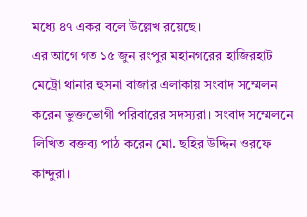মধ্যে ৪৭ একর বলে উল্লেখ রয়েছে।
এর আগে গত ১৫ জুন রংপুর মহানগরের হাজিরহাট মেট্রো থানার হুসনা বাজার এলাকায় সংবাদ সম্মেলন করেন ভুক্তভোগী পরিবারের সদস্যরা। সংবাদ সম্মেলনে লিখিত বক্তব্য পাঠ করেন মো. ছহির উদ্দিন ওরফে কান্দুরা।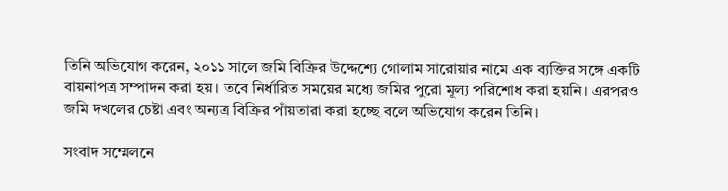তিনি অভিযোগ করেন, ২০১১ সালে জমি বিক্রির উদ্দেশ্যে গোলাম সারোয়ার নামে এক ব্যক্তির সঙ্গে একটি বায়নাপত্র সম্পাদন করা হয়। তবে নির্ধারিত সময়ের মধ্যে জমির পুরো মূল্য পরিশোধ করা হয়নি। এরপরও জমি দখলের চেষ্টা এবং অন্যত্র বিক্রির পাঁয়তারা করা হচ্ছে বলে অভিযোগ করেন তিনি।

সংবাদ সম্মেলনে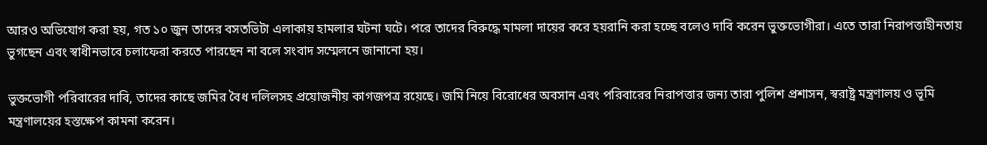আরও অভিযোগ করা হয়, গত ১০ জুন তাদের বসতভিটা এলাকায় হামলার ঘটনা ঘটে। পরে তাদের বিরুদ্ধে মামলা দায়ের করে হয়রানি করা হচ্ছে বলেও দাবি করেন ভুক্তভোগীরা। এতে তারা নিরাপত্তাহীনতায় ভুগছেন এবং স্বাধীনভাবে চলাফেরা করতে পারছেন না বলে সংবাদ সম্মেলনে জানানো হয়।

ভুক্তভোগী পরিবারের দাবি, তাদের কাছে জমির বৈধ দলিলসহ প্রয়োজনীয় কাগজপত্র রয়েছে। জমি নিয়ে বিরোধের অবসান এবং পরিবারের নিরাপত্তার জন্য তারা পুলিশ প্রশাসন, স্বরাষ্ট্র মন্ত্রণালয় ও ভূমি মন্ত্রণালয়ের হস্তক্ষেপ কামনা করেন।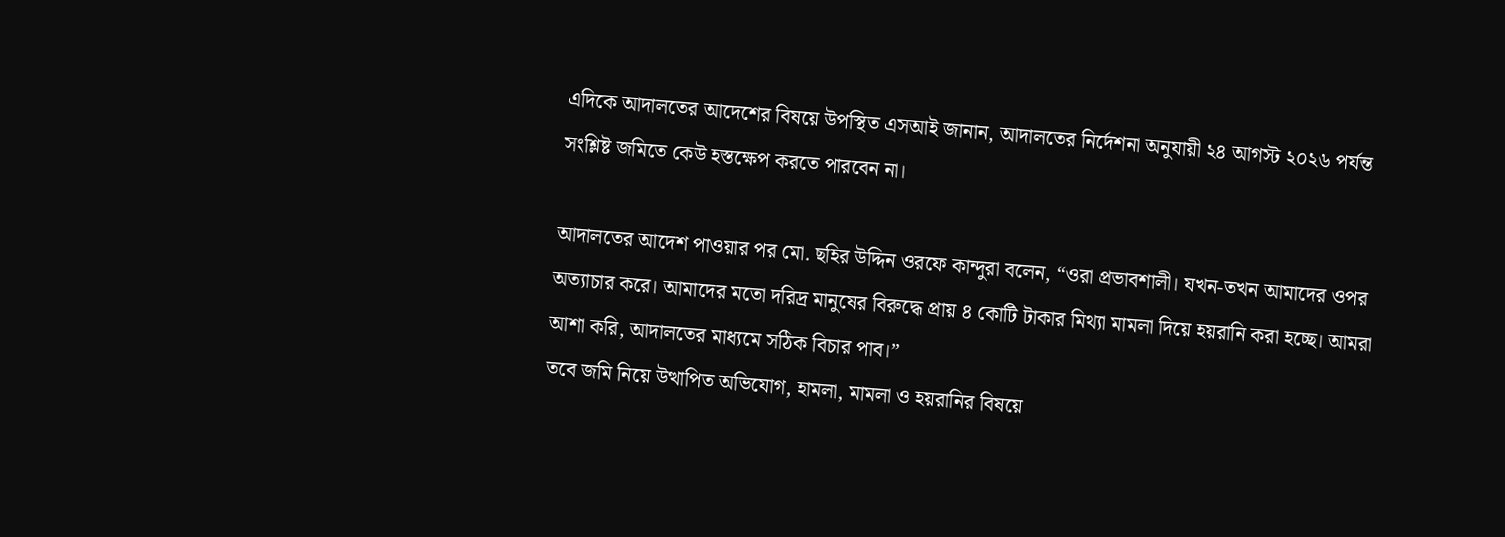এদিকে আদালতের আদেশের বিষয়ে উপস্থিত এসআই জানান, আদালতের নির্দেশনা অনুযায়ী ২৪ আগস্ট ২০২৬ পর্যন্ত সংশ্লিষ্ট জমিতে কেউ হস্তক্ষেপ করতে পারবেন না।

আদালতের আদেশ পাওয়ার পর মো. ছহির উদ্দিন ওরফে কান্দুরা বলেন, “ওরা প্রভাবশালী। যখন-তখন আমাদের ওপর অত্যাচার করে। আমাদের মতো দরিদ্র মানুষের বিরুদ্ধে প্রায় ৪ কোটি টাকার মিথ্যা মামলা দিয়ে হয়রানি করা হচ্ছে। আমরা আশা করি, আদালতের মাধ্যমে সঠিক বিচার পাব।”
তবে জমি নিয়ে উত্থাপিত অভিযোগ, হামলা, মামলা ও হয়রানির বিষয়ে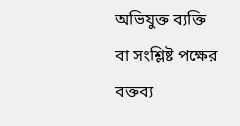অভিযুক্ত ব্যক্তি বা সংশ্লিষ্ট পক্ষের বক্তব্য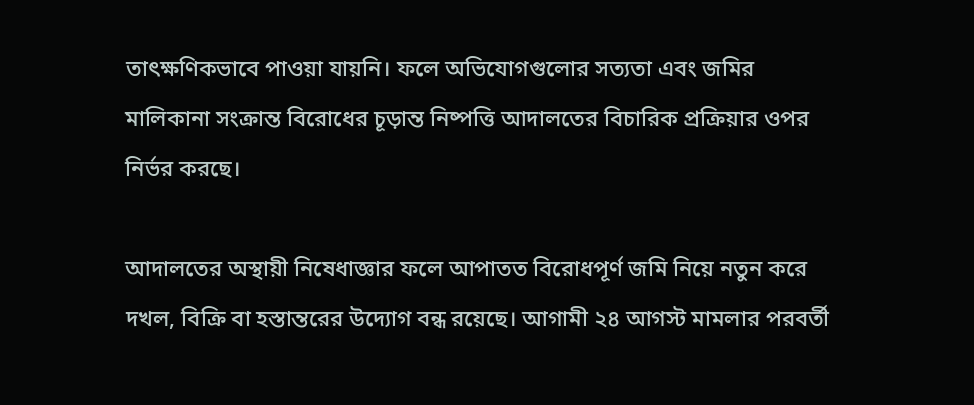তাৎক্ষণিকভাবে পাওয়া যায়নি। ফলে অভিযোগগুলোর সত্যতা এবং জমির মালিকানা সংক্রান্ত বিরোধের চূড়ান্ত নিষ্পত্তি আদালতের বিচারিক প্রক্রিয়ার ওপর নির্ভর করছে।

আদালতের অস্থায়ী নিষেধাজ্ঞার ফলে আপাতত বিরোধপূর্ণ জমি নিয়ে নতুন করে দখল, বিক্রি বা হস্তান্তরের উদ্যোগ বন্ধ রয়েছে। আগামী ২৪ আগস্ট মামলার পরবর্তী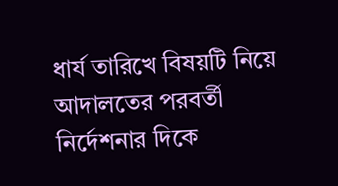ধার্য তারিখে বিষয়টি নিয়ে আদালতের পরবর্তী নির্দেশনার দিকে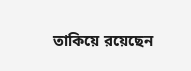তাকিয়ে রয়েছেন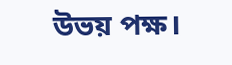উভয় পক্ষ।